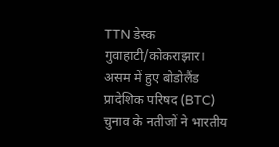TTN डेस्क
गुवाहाटी/कोकराझार। असम में हुए बोडोलैंड प्रादेशिक परिषद (BTC) चुनाव के नतीजों ने भारतीय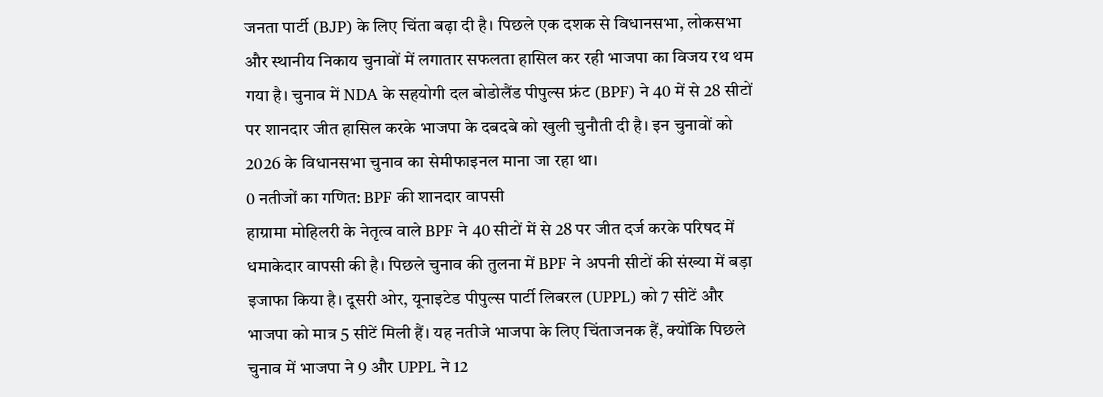जनता पार्टी (BJP) के लिए चिंता बढ़ा दी है। पिछले एक दशक से विधानसभा, लोकसभा और स्थानीय निकाय चुनावों में लगातार सफलता हासिल कर रही भाजपा का विजय रथ थम गया है। चुनाव में NDA के सहयोगी दल बोडोलैंड पीपुल्स फ्रंट (BPF) ने 40 में से 28 सीटों पर शानदार जीत हासिल करके भाजपा के दबदबे को खुली चुनौती दी है। इन चुनावों को 2026 के विधानसभा चुनाव का सेमीफाइनल माना जा रहा था।
0 नतीजों का गणित: BPF की शानदार वापसी
हाग्रामा मोहिलरी के नेतृत्व वाले BPF ने 40 सीटों में से 28 पर जीत दर्ज करके परिषद में धमाकेदार वापसी की है। पिछले चुनाव की तुलना में BPF ने अपनी सीटों की संख्या में बड़ा इजाफा किया है। दूसरी ओर, यूनाइटेड पीपुल्स पार्टी लिबरल (UPPL) को 7 सीटें और भाजपा को मात्र 5 सीटें मिली हैं। यह नतीजे भाजपा के लिए चिंताजनक हैं, क्योंकि पिछले चुनाव में भाजपा ने 9 और UPPL ने 12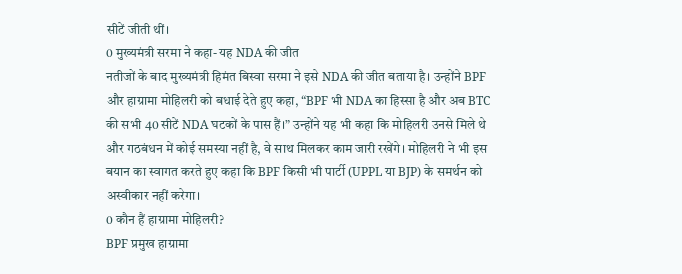सीटें जीती थीं।
0 मुख्यमंत्री सरमा ने कहा- यह NDA की जीत
नतीजों के बाद मुख्यमंत्री हिमंत बिस्वा सरमा ने इसे NDA की जीत बताया है। उन्होंने BPF और हाग्रामा मोहिलरी को बधाई देते हुए कहा, “BPF भी NDA का हिस्सा है और अब BTC की सभी 40 सीटें NDA घटकों के पास हैं।” उन्होंने यह भी कहा कि मोहिलरी उनसे मिले थे और गठबंधन में कोई समस्या नहीं है, वे साथ मिलकर काम जारी रखेंगे। मोहिलरी ने भी इस बयान का स्वागत करते हुए कहा कि BPF किसी भी पार्टी (UPPL या BJP) के समर्थन को अस्वीकार नहीं करेगा।
0 कौन हैं हाग्रामा मोहिलरी?
BPF प्रमुख हाग्रामा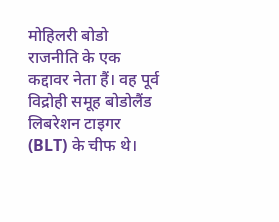मोहिलरी बोडो राजनीति के एक कद्दावर नेता हैं। वह पूर्व विद्रोही समूह बोडोलैंड लिबरेशन टाइगर (BLT) के चीफ थे।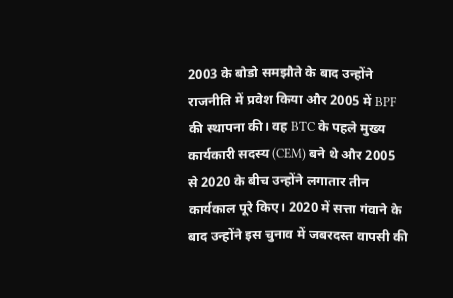2003 के बोडो समझौते के बाद उन्होंने राजनीति में प्रवेश किया और 2005 में BPF की स्थापना की। वह BTC के पहले मुख्य कार्यकारी सदस्य (CEM) बने थे और 2005 से 2020 के बीच उन्होंने लगातार तीन कार्यकाल पूरे किए। 2020 में सत्ता गंवाने के बाद उन्होंने इस चुनाव में जबरदस्त वापसी की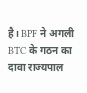है। BPF ने अगली BTC के गठन का दावा राज्यपाल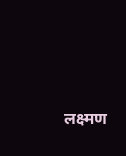लक्ष्मण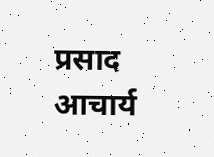प्रसाद आचार्य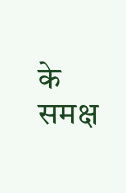के समक्ष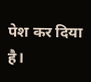पेश कर दिया है।